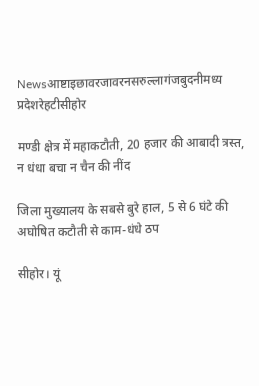Newsआष्टाइछावरजावरनसरुल्लागंजबुदनीमध्य प्रदेशरेहटीसीहोर

मण्डी क्षेत्र में महाकटौती, 20 हजार की आबादी त्रस्त, न धंधा बचा न चैन की नींद

जिला मुख्यालय के सबसे बुरे हाल, 5 से 6 घंटे की अघोषित कटौती से काम-धंधे ठप

सीहोर। यूं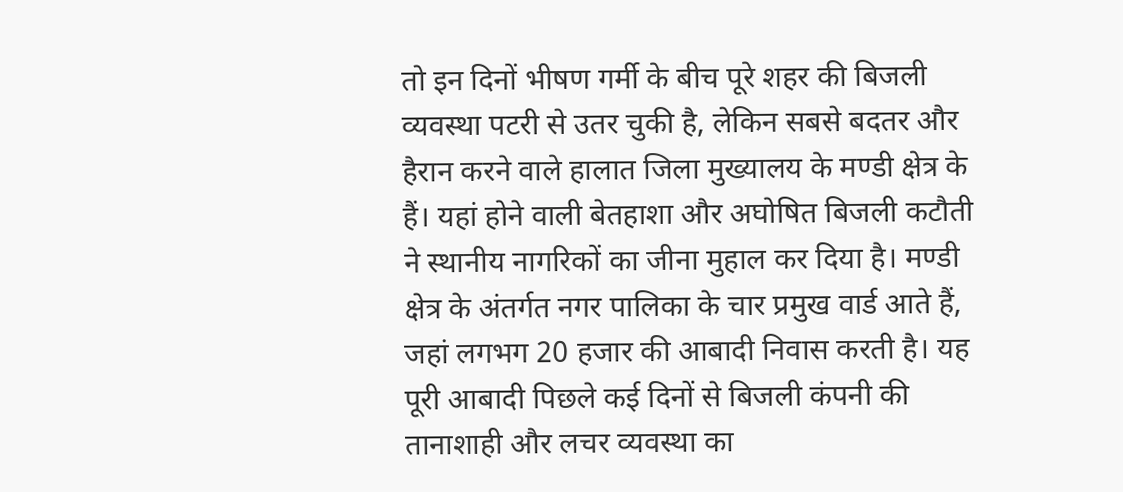तो इन दिनों भीषण गर्मी के बीच पूरे शहर की बिजली व्यवस्था पटरी से उतर चुकी है, लेकिन सबसे बदतर और हैरान करने वाले हालात जिला मुख्यालय के मण्डी क्षेत्र के हैं। यहां होने वाली बेतहाशा और अघोषित बिजली कटौती ने स्थानीय नागरिकों का जीना मुहाल कर दिया है। मण्डी क्षेत्र के अंतर्गत नगर पालिका के चार प्रमुख वार्ड आते हैं, जहां लगभग 20 हजार की आबादी निवास करती है। यह पूरी आबादी पिछले कई दिनों से बिजली कंपनी की तानाशाही और लचर व्यवस्था का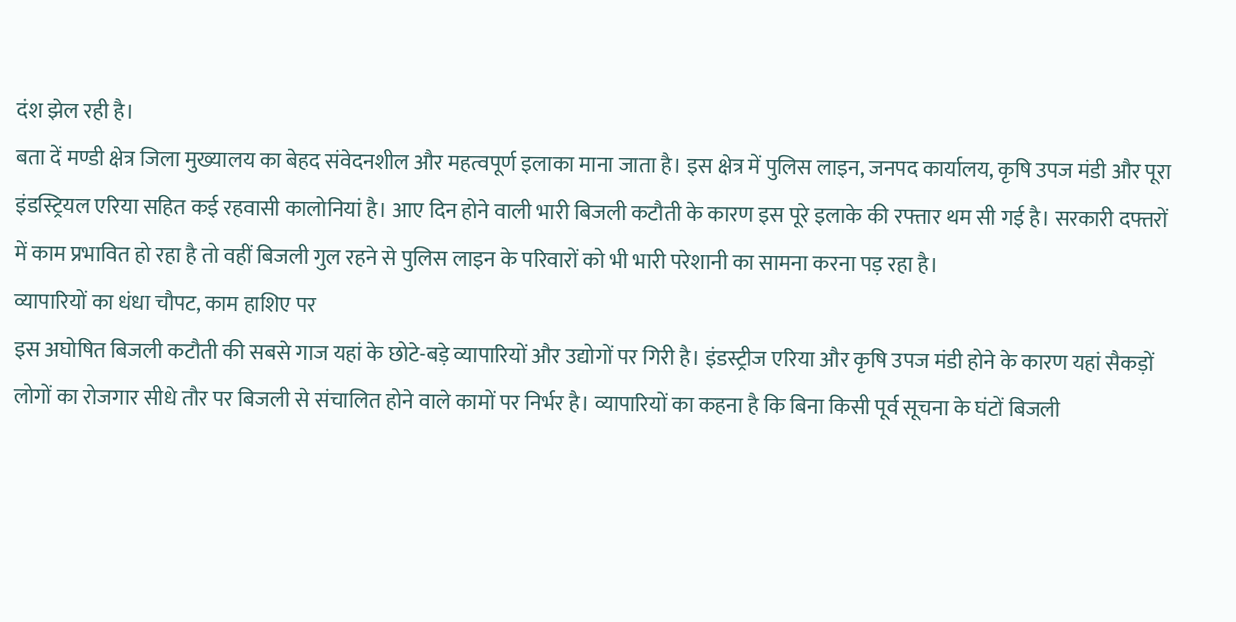दंश झेल रही है।
बता दें मण्डी क्षेत्र जिला मुख्यालय का बेहद संवेदनशील और महत्वपूर्ण इलाका माना जाता है। इस क्षेत्र में पुलिस लाइन, जनपद कार्यालय, कृषि उपज मंडी और पूरा इंडस्ट्रियल एरिया सहित कई रहवासी कालोनियां है। आए दिन होने वाली भारी बिजली कटौती के कारण इस पूरे इलाके की रफ्तार थम सी गई है। सरकारी दफ्तरों में काम प्रभावित हो रहा है तो वहीं बिजली गुल रहने से पुलिस लाइन के परिवारों को भी भारी परेशानी का सामना करना पड़ रहा है।
व्यापारियों का धंधा चौपट, काम हाशिए पर
इस अघोषित बिजली कटौती की सबसे गाज यहां के छोटे-बड़े व्यापारियों और उद्योगों पर गिरी है। इंडस्ट्रीज एरिया और कृषि उपज मंडी होने के कारण यहां सैकड़ों लोगों का रोजगार सीधे तौर पर बिजली से संचालित होने वाले कामों पर निर्भर है। व्यापारियों का कहना है कि बिना किसी पूर्व सूचना के घंटों बिजली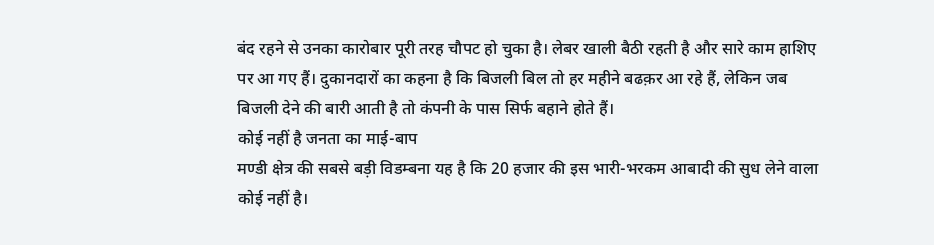बंद रहने से उनका कारोबार पूरी तरह चौपट हो चुका है। लेबर खाली बैठी रहती है और सारे काम हाशिए पर आ गए हैं। दुकानदारों का कहना है कि बिजली बिल तो हर महीने बढक़र आ रहे हैं, लेकिन जब बिजली देने की बारी आती है तो कंपनी के पास सिर्फ बहाने होते हैं।
कोई नहीं है जनता का माई-बाप
मण्डी क्षेत्र की सबसे बड़ी विडम्बना यह है कि 20 हजार की इस भारी-भरकम आबादी की सुध लेने वाला कोई नहीं है।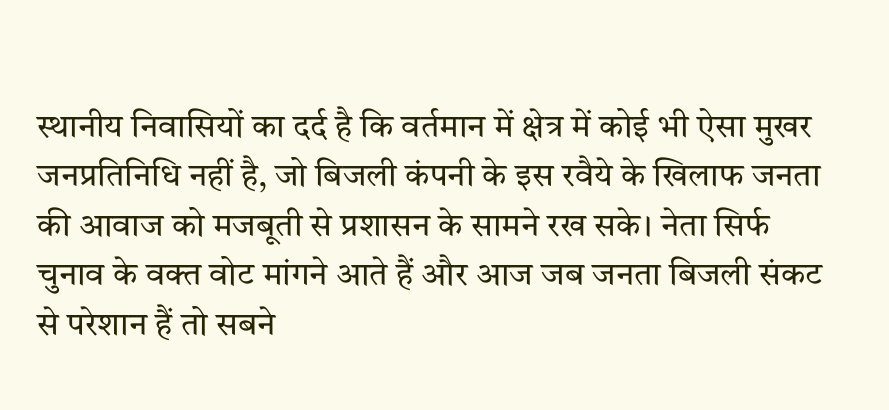स्थानीय निवासियों का दर्द है कि वर्तमान में क्षेत्र में कोई भी ऐसा मुखर जनप्रतिनिधि नहीं है, जो बिजली कंपनी के इस रवैये के खिलाफ जनता की आवाज को मजबूती से प्रशासन के सामने रख सके। नेता सिर्फ चुनाव के वक्त वोट मांगने आते हैं और आज जब जनता बिजली संकट से परेशान हैं तो सबने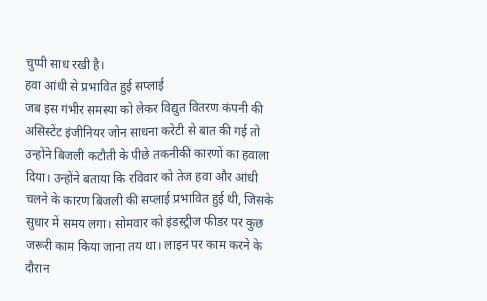चुप्पी साध रखी है।
हवा आंधी से प्रभावित हुई सप्लाई
जब इस गंभीर समस्या को लेकर विद्युत वितरण कंपनी की असिस्टेंट इंजीनियर जोन साधना करेटी से बात की गई तो उन्होंने बिजली कटौती के पीछे तकनीकी कारणों का हवाला दिया। उन्होंने बताया कि रविवार को तेज हवा और आंधी चलने के कारण बिजली की सप्लाई प्रभावित हुई थी, जिसके सुधार में समय लगा। सोमवार को इंडस्ट्रीज फीडर पर कुछ जरूरी काम किया जाना तय था। लाइन पर काम करने के दौरान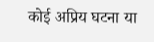कोई अप्रिय घटना या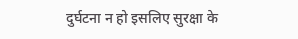दुर्घटना न हो इसलिए सुरक्षा के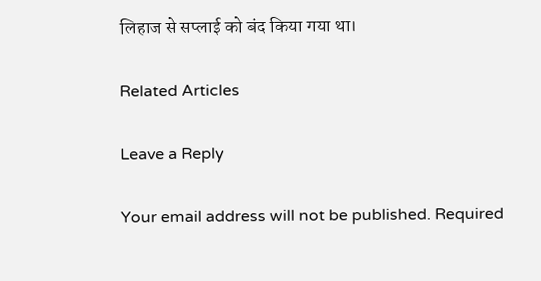लिहाज से सप्लाई को बंद किया गया था।

Related Articles

Leave a Reply

Your email address will not be published. Required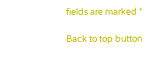fields are marked *

Back to top button